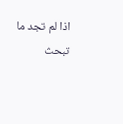اذا لم تجد ما تبحث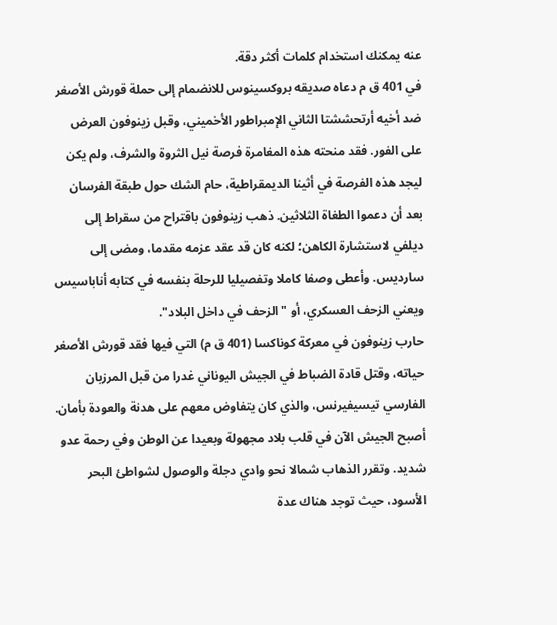عنه يمكنك استخدام كلمات أكثر دقة.
في 401 ق م دعاه صديقه بروكسينوس للانضمام إلى حملة قورش الأصغر ضد أخيه أرتحششتا الثاني الإمبراطور الأخميني، وقبل زينوفون العرض على الفور. فقد منحته هذه المغامرة فرصة نيل الثروة والشرف، ولم يكن ليجد هذه الفرصة في أثينا الديمقراطية، حام الشك حول طبقة الفرسان بعد أن دعموا الطغاة الثلاثين. ذهب زينوفون باقتراح من سقراط إلى ديلفي لاستشارة الكاهن؛ لكنه كان قد عقد عزمه مقدما، ومضى إلى سارديس. وأعطى وصفا كاملا وتفصيليا للرحلة بنفسه في كتابه أناباسيس ويعني الزحف العسكري، أو "الزحف في داخل البلاد".
حارب زينوفون في معركة كوناكسا (401 ق م) التي فيها فقد قورش الأصغر حياته، وقتل قادة الضباط في الجيش اليوناني غدرا من قبل المرزبان الفارسي تيسيفيرنس، والذي كان يتفاوض معهم على هدنة والعودة بأمان. أصبح الجيش الآن في قلب بلاد مجهولة وبعيدا عن الوطن وفي رحمة عدو شديد. وتقرر الذهاب شمالا نحو وادي دجلة والوصول لشواطئ البحر الأسود، حيث توجد هناك عدة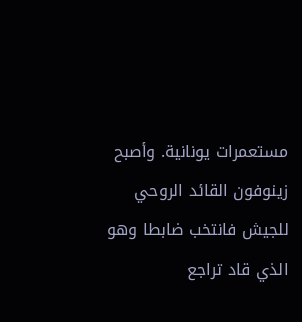مستعمرات يونانية. وأصبح زينوفون القائد الروحي للجيش فانتخب ضابطا وهو الذي قاد تراجع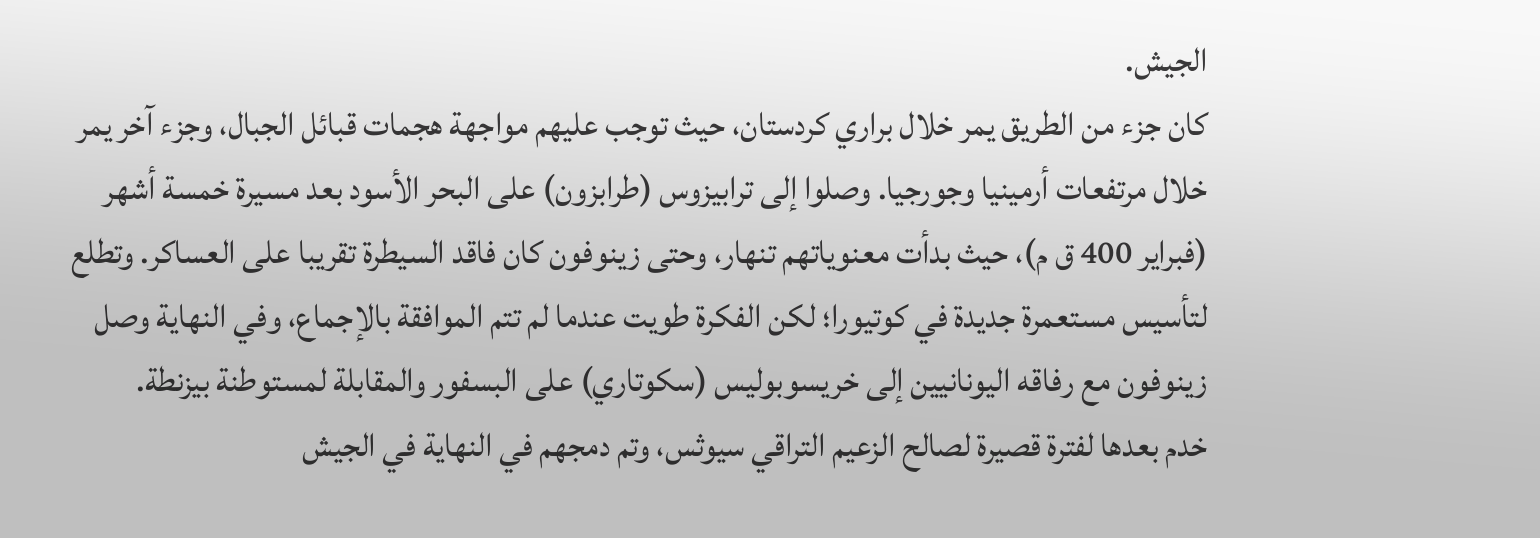الجيش.
كان جزء من الطريق يمر خلال براري كردستان، حيث توجب عليهم مواجهة هجمات قبائل الجبال، وجزء آخر يمر خلال مرتفعات أرمينيا وجورجيا. وصلوا إلى ترابيزوس (طرابزون) على البحر الأسود بعد مسيرة خمسة أشهر (فبراير 400 ق م)، حيث بدأت معنوياتهم تنهار، وحتى زينوفون كان فاقد السيطرة تقريبا على العساكر. وتطلع لتأسيس مستعمرة جديدة في كوتيورا؛ لكن الفكرة طويت عندما لم تتم الموافقة بالإجماع، وفي النهاية وصل زينوفون مع رفاقه اليونانيين إلى خريسوبوليس (سكوتاري) على البسفور والمقابلة لمستوطنة بيزنطة.
خدم بعدها لفترة قصيرة لصالح الزعيم التراقي سيوثس، وتم دمجهم في النهاية في الجيش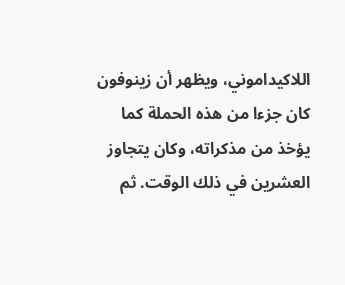اللاكيداموني، ويظهر أن زينوفون كان جزءا من هذه الحملة كما يؤخذ من مذكراته، وكان يتجاوز العشرين في ذلك الوقت. ثم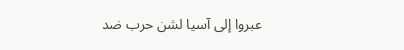عبروا إلى آسيا لشن حرب ضد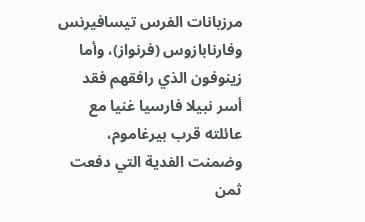مرزبانات الفرس تيسافيرنس وفارنابازوس (فرنواز)، وأما زينوفون الذي رافقهم فقد أسر نبيلا فارسيا غنيا مع عائلته قرب بيرغاموم، وضمنت الفدية التي دفعت ثمن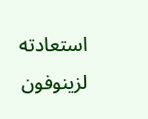استعادته لزينوفون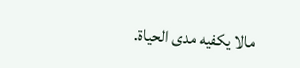مالا يكفيه مدى الحياة.